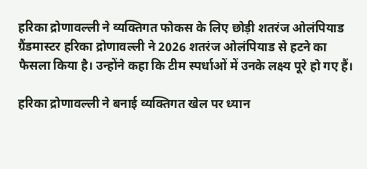हरिका द्रोणावल्ली ने व्यक्तिगत फोकस के लिए छोड़ी शतरंज ओलंपियाड
ग्रैंडमास्टर हरिका द्रोणावल्ली ने 2026 शतरंज ओलंपियाड से हटने का फैसला किया है। उन्होंने कहा कि टीम स्पर्धाओं में उनके लक्ष्य पूरे हो गए हैं।

हरिका द्रोणावल्ली ने बनाई व्यक्तिगत खेल पर ध्यान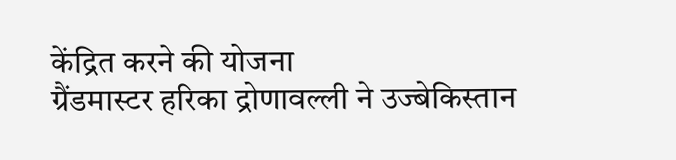केंद्रित करने की योजना
ग्रैंडमास्टर हरिका द्रोणावल्ली ने उज्बेकिस्तान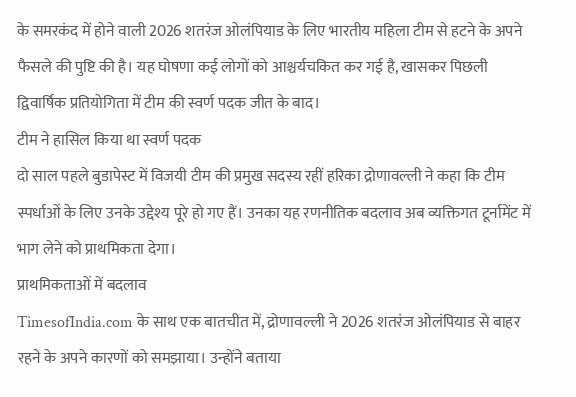के समरकंद में होने वाली 2026 शतरंज ओलंपियाड के लिए भारतीय महिला टीम से हटने के अपने फैसले की पुष्टि की है। यह घोषणा कई लोगों को आश्चर्यचकित कर गई है, खासकर पिछली द्विवार्षिक प्रतियोगिता में टीम की स्वर्ण पदक जीत के बाद।
टीम ने हासिल किया था स्वर्ण पदक
दो साल पहले बुडापेस्ट में विजयी टीम की प्रमुख सदस्य रहीं हरिका द्रोणावल्ली ने कहा कि टीम स्पर्धाओं के लिए उनके उद्देश्य पूरे हो गए हैं। उनका यह रणनीतिक बदलाव अब व्यक्तिगत टूर्नामेंट में भाग लेने को प्राथमिकता देगा।
प्राथमिकताओं में बदलाव
TimesofIndia.com के साथ एक बातचीत में, द्रोणावल्ली ने 2026 शतरंज ओलंपियाड से बाहर रहने के अपने कारणों को समझाया। उन्होंने बताया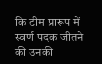कि टीम प्रारूप में स्वर्ण पदक जीतने की उनकी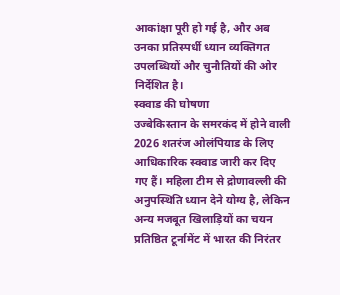आकांक्षा पूरी हो गई है, और अब उनका प्रतिस्पर्धी ध्यान व्यक्तिगत उपलब्धियों और चुनौतियों की ओर निर्देशित है।
स्क्वाड की घोषणा
उज्बेकिस्तान के समरकंद में होने वाली 2026 शतरंज ओलंपियाड के लिए आधिकारिक स्क्वाड जारी कर दिए गए हैं। महिला टीम से द्रोणावल्ली की अनुपस्थिति ध्यान देने योग्य है, लेकिन अन्य मजबूत खिलाड़ियों का चयन प्रतिष्ठित टूर्नामेंट में भारत की निरंतर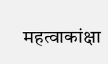महत्वाकांक्षा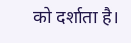को दर्शाता है।